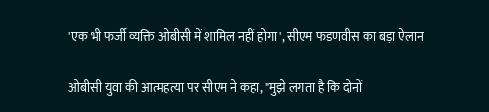'एक भी फर्जी व्यक्ति ओबीसी में शामिल नहीं होगा', सीएम फडणवीस का बड़ा ऐलान

ओबीसी युवा की आत्महत्या पर सीएम ने कहा, "मुझे लगता है कि दोनों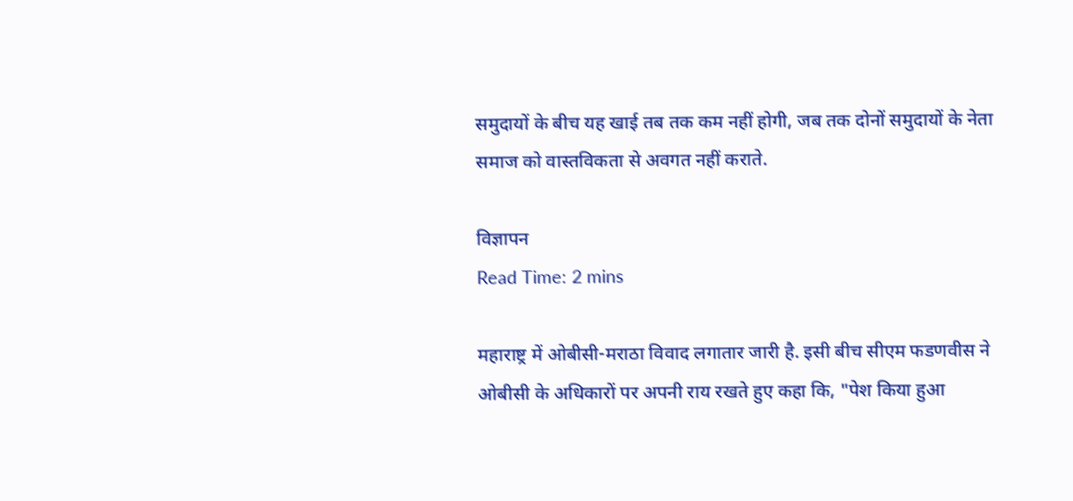समुदायों के बीच यह खाई तब तक कम नहीं होगी, जब तक दोनों समुदायों के नेता समाज को वास्तविकता से अवगत नहीं कराते.

विज्ञापन
Read Time: 2 mins

महाराष्ट्र में ओबीसी-मराठा विवाद लगातार जारी है. इसी बीच सीएम फडणवीस ने ओबीसी के अधिकारों पर अपनी राय रखते हुए कहा कि, "पेश किया हुआ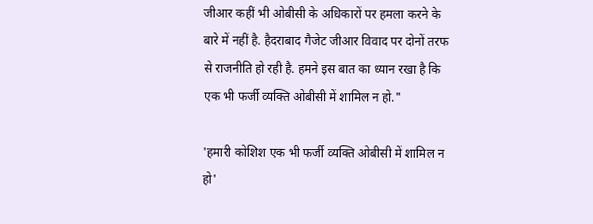जीआर कहीं भी ओबीसी के अधिकारों पर हमला करने के बारे में नहीं है. हैदराबाद गैजेट जीआर विवाद पर दोनों तरफ से राजनीति हो रही है. हमने इस बात का ध्यान रखा है कि एक भी फर्जी व्यक्ति ओबीसी में शामिल न हो."

'हमारी कोशिश एक भी फर्जी व्यक्ति ओबीसी में शामिल न हो'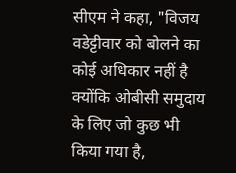सीएम ने कहा, "विजय वडेट्टीवार को बोलने का कोई अधिकार नहीं है क्योंकि ओबीसी समुदाय के लिए जो कुछ भी किया गया है,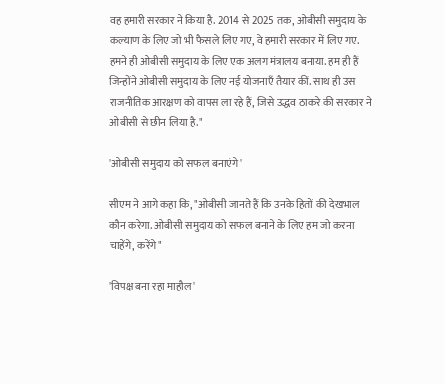वह हमारी सरकार ने किया है. 2014 से 2025 तक, ओबीसी समुदाय के कल्याण के लिए जो भी फैसले लिए गए, वे हमारी सरकार में लिए गए. हमने ही ओबीसी समुदाय के लिए एक अलग मंत्रालय बनाया. हम ही हैं जिन्होंने ओबीसी समुदाय के लिए नई योजनाएँ तैयार कीं. साथ ही उस राजनीतिक आरक्षण को वापस ला रहे हैं, जिसे उद्धव ठाकरे की सरकार ने ओबीसी से छीन लिया है."

'ओबीसी समुदाय को सफल बनाएंगे'

सीएम ने आगे कहा कि, "ओबीसी जानते हैं कि उनके हितों की देखभाल कौन करेगा. ओबीसी समुदाय को सफल बनाने के लिए हम जो करना चाहेंगे, करेंगे"

'विपक्ष बना रहा माहौल'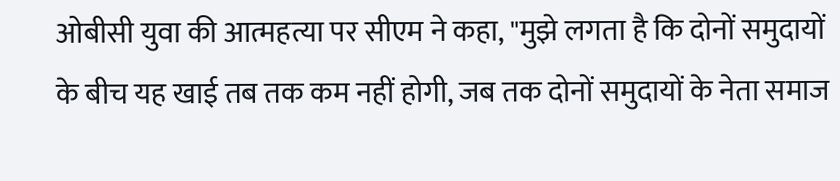ओबीसी युवा की आत्महत्या पर सीएम ने कहा, "मुझे लगता है कि दोनों समुदायों के बीच यह खाई तब तक कम नहीं होगी, जब तक दोनों समुदायों के नेता समाज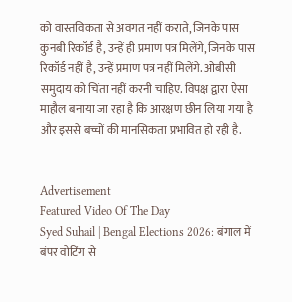को वास्तविकता से अवगत नहीं कराते, जिनके पास कुनबी रिकॉर्ड है, उन्हें ही प्रमाण पत्र मिलेंगे, जिनके पास रिकॉर्ड नहीं है, उन्हें प्रमाण पत्र नहीं मिलेंगे. ओबीसी समुदाय को चिंता नहीं करनी चाहिए. विपक्ष द्वारा ऐसा माहौल बनाया जा रहा है कि आरक्षण छीन लिया गया है और इससे बच्चों की मानसिकता प्रभावित हो रही है.


Advertisement
Featured Video Of The Day
Syed Suhail | Bengal Elections 2026: बंगाल में बंपर वोटिंग से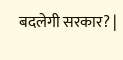बदलेगी सरकार? |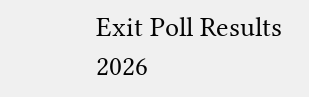Exit Poll Results 2026